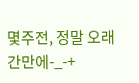몇주전, 정말 오래간만에-_-+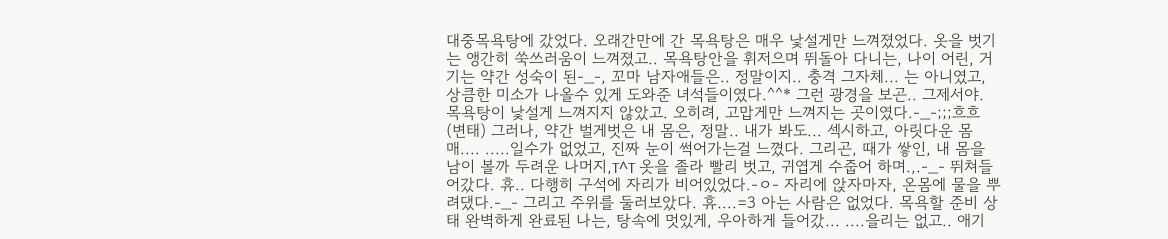대중목욕탕에 갔었다. 오래간만에 간 목욕탕은 매우 낯설게만 느껴졌었다. 옷을 벗기는 앵간히 쑥쓰러움이 느껴졌고.. 목욕탕안을 휘저으며 뛰돌아 다니는, 나이 어린, 거기는 약간 성숙이 된-_-, 꼬마 남자애들은.. 정말이지.. 충격 그자체... 는 아니였고, 상큼한 미소가 나올수 있게 도와준 녀석들이였다.^^* 그런 광경을 보곤.. 그제서야. 목욕탕이 낯설게 느껴지지 않았고. 오히려, 고맙게만 느껴지는 곳이였다.-_-;;;흐흐 (변태) 그러나, 약간 벌게벗은 내 몸은, 정말.. 내가 봐도... 섹시하고, 아릿다운 몸매.... .....일수가 없었고, 진짜 눈이 썩어가는걸 느꼈다. 그리곤, 때가 쌓인, 내 몸을 남이 볼까 두려운 나머지,T^T 옷을 졸라 빨리 벗고, 귀엽게 수줍어 하며.,.-_- 뛰쳐들어갔다. 휴.. 다행히 구석에 자리가 비어있었다.-ㅇ- 자리에 앉자마자, 온몸에 물을 뿌려댔다.-_- 그리고 주위를 둘러보았다. 휴....=3 아는 사람은 없었다. 목욕할 준비 상태 완벽하게 완료된 나는, 탕속에 멋있게, 우아하게 들어갔... ....을리는 없고.. 애기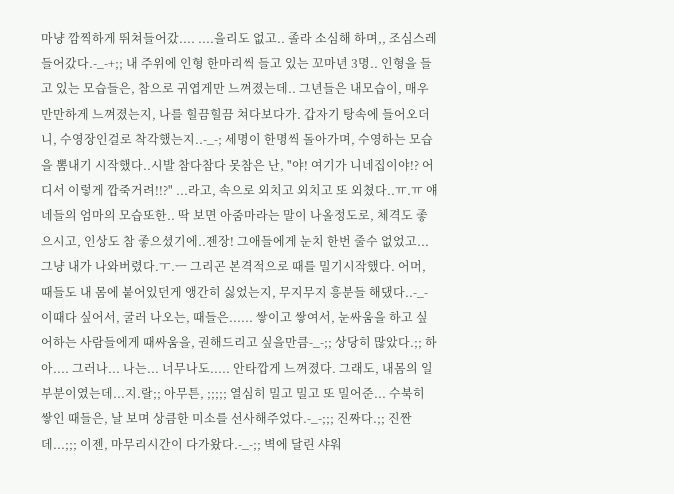마냥 깜찍하게 뛰쳐들어갔.... ....을리도 없고.. 졸라 소심해 하며,, 조심스레 들어갔다.-_-+;; 내 주위에 인형 한마리씩 들고 있는 꼬마년 3명.. 인형을 들고 있는 모습들은, 참으로 귀엽게만 느껴졌는데.. 그년들은 내모습이, 매우 만만하게 느껴졌는지, 나를 힐끔힐끔 쳐다보다가. 갑자기 탕속에 들어오더니, 수영장인걸로 착각했는지..-_-; 세명이 한명씩 돌아가며, 수영하는 모습을 뽐내기 시작했다..시발 참다참다 못참은 난, "야! 여기가 니네집이야!? 어디서 이렇게 깝죽거려!!?" ...라고, 속으로 외치고 외치고 또 외쳤다..ㅠ.ㅠ 얘네들의 엄마의 모습또한.. 딱 보면 아줌마라는 말이 나올정도로, 체격도 좋으시고, 인상도 참 좋으셨기에..젠장! 그애들에게 눈치 한번 줄수 없었고... 그냥 내가 나와버렸다.ㅜ.ㅡ 그리곤 본격적으로 때를 밀기시작했다. 어머, 때들도 내 몸에 붙어있던게 앵간히 싫었는지, 무지무지 흥분들 해댔다..-_- 이때다 싶어서, 굴러 나오는, 때들은...... 쌓이고 쌓여서, 눈싸움을 하고 싶어하는 사람들에게 때싸움을, 권해드리고 싶을만큼-_-;; 상당히 많았다.;; 하아.... 그러나... 나는... 너무나도..... 안타깝게 느껴졌다. 그래도, 내몸의 일부분이였는데...지.랄;; 아무튼, ;;;;; 열심히 밀고 밀고 또 밀어준... 수북히 쌓인 때들은, 날 보며 상큼한 미소를 선사해주었다.-_-;;; 진짜다.;; 진짠데...;;; 이젠, 마무리시간이 다가왔다.-_-;; 벽에 달린 샤워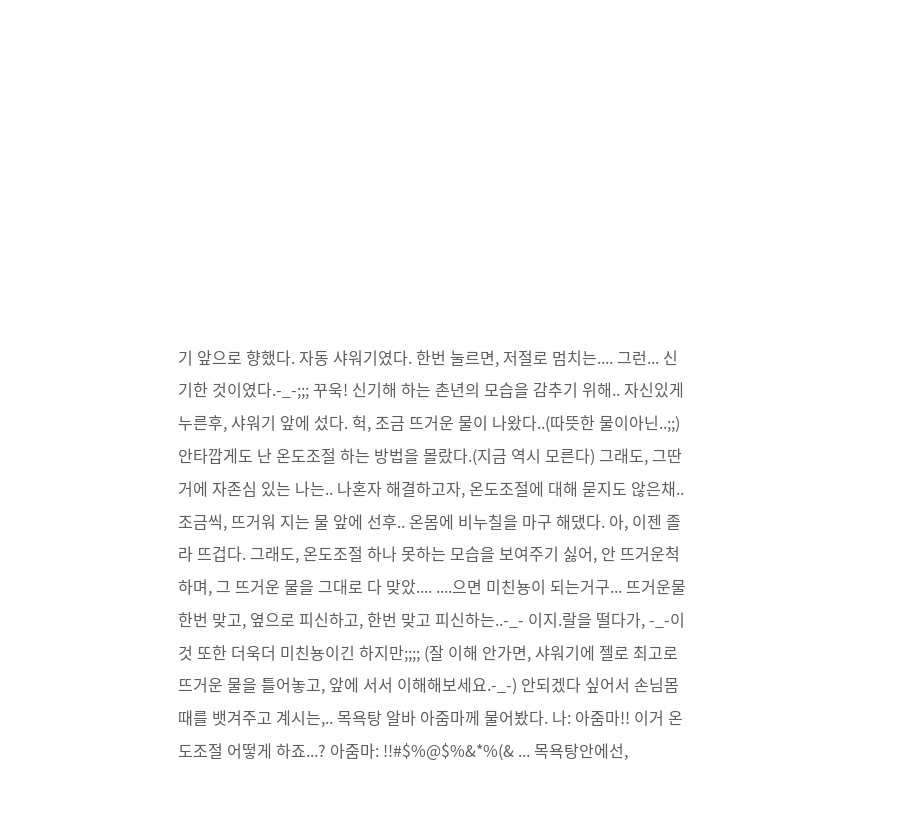기 앞으로 향했다. 자동 샤워기였다. 한번 눌르면, 저절로 멈치는.... 그런... 신기한 것이였다.-_-;;; 꾸욱! 신기해 하는 촌년의 모습을 감추기 위해.. 자신있게 누른후, 샤워기 앞에 섰다. 헉, 조금 뜨거운 물이 나왔다..(따뜻한 물이아닌..;;) 안타깝게도 난 온도조절 하는 방법을 몰랐다.(지금 역시 모른다) 그래도, 그딴거에 자존심 있는 나는.. 나혼자 해결하고자, 온도조절에 대해 묻지도 않은채.. 조금씩, 뜨거워 지는 물 앞에 선후.. 온몸에 비누칠을 마구 해댔다. 아, 이젠 졸라 뜨겁다. 그래도, 온도조절 하나 못하는 모습을 보여주기 싫어, 안 뜨거운척 하며, 그 뜨거운 물을 그대로 다 맞았.... ....으면 미친뇽이 되는거구... 뜨거운물 한번 맞고, 옆으로 피신하고, 한번 맞고 피신하는..-_- 이지.랄을 떨다가, -_-이것 또한 더욱더 미친뇽이긴 하지만;;;; (잘 이해 안가면, 샤워기에 젤로 최고로 뜨거운 물을 틀어놓고, 앞에 서서 이해해보세요.-_-) 안되겠다 싶어서 손님몸때를 뱃겨주고 계시는,.. 목욕탕 알바 아줌마께 물어봤다. 나: 아줌마!! 이거 온도조절 어떻게 하죠...? 아줌마: !!#$%@$%&*%(& ... 목욕탕안에선,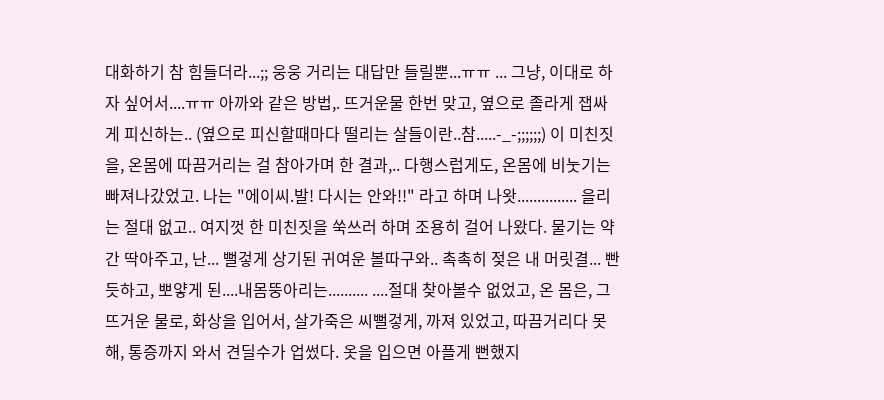대화하기 참 힘들더라...;; 웅웅 거리는 대답만 들릴뿐...ㅠㅠ ... 그냥, 이대로 하자 싶어서....ㅠㅠ 아까와 같은 방법,. 뜨거운물 한번 맞고, 옆으로 졸라게 잽싸게 피신하는.. (옆으로 피신할때마다 떨리는 살들이란..참.....-_-;;;;;;) 이 미친짓을, 온몸에 따끔거리는 걸 참아가며 한 결과,.. 다행스럽게도, 온몸에 비눗기는 빠져나갔었고. 나는 "에이씨.발! 다시는 안와!!" 라고 하며 나왓............... 을리는 절대 없고.. 여지껏 한 미친짓을 쑥쓰러 하며 조용히 걸어 나왔다. 물기는 약간 딱아주고, 난... 뻘겋게 상기된 귀여운 볼따구와.. 촉촉히 젖은 내 머릿결... 빤듯하고, 뽀얗게 된....내몸뚱아리는.......... ....절대 찾아볼수 없었고, 온 몸은, 그 뜨거운 물로, 화상을 입어서, 살가죽은 씨뻘겋게, 까져 있었고, 따끔거리다 못해, 통증까지 와서 견딜수가 업썼다. 옷을 입으면 아플게 뻔했지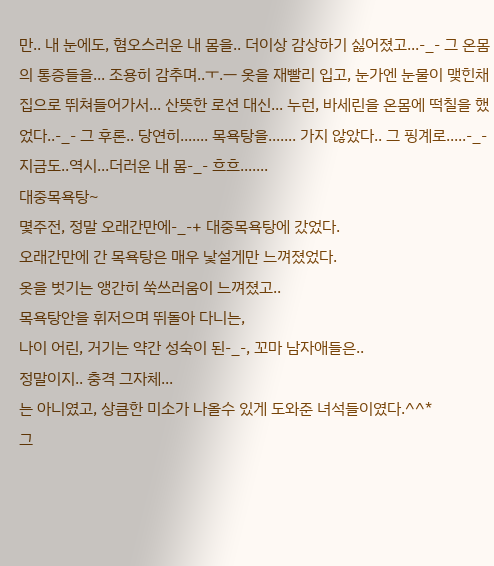만.. 내 눈에도, 혐오스러운 내 몸을.. 더이상 감상하기 싫어졌고...-_- 그 온몸의 통증들을... 조용히 감추며..ㅜ.ㅡ 옷을 재빨리 입고, 눈가엔 눈물이 맺힌채 집으로 뛰쳐들어가서... 산뜻한 로션 대신... 누런, 바세린을 온몸에 떡칠을 했었다..-_- 그 후론.. 당연히....... 목욕탕을....... 가지 않았다.. 그 핑계로.....-_- 지금도..역시...더러운 내 몸-_- 흐흐.......
대중목욕탕~
몇주전, 정말 오래간만에-_-+ 대중목욕탕에 갔었다.
오래간만에 간 목욕탕은 매우 낯설게만 느껴졌었다.
옷을 벗기는 앵간히 쑥쓰러움이 느껴졌고..
목욕탕안을 휘저으며 뛰돌아 다니는,
나이 어린, 거기는 약간 성숙이 된-_-, 꼬마 남자애들은..
정말이지.. 충격 그자체...
는 아니였고, 상큼한 미소가 나올수 있게 도와준 녀석들이였다.^^*
그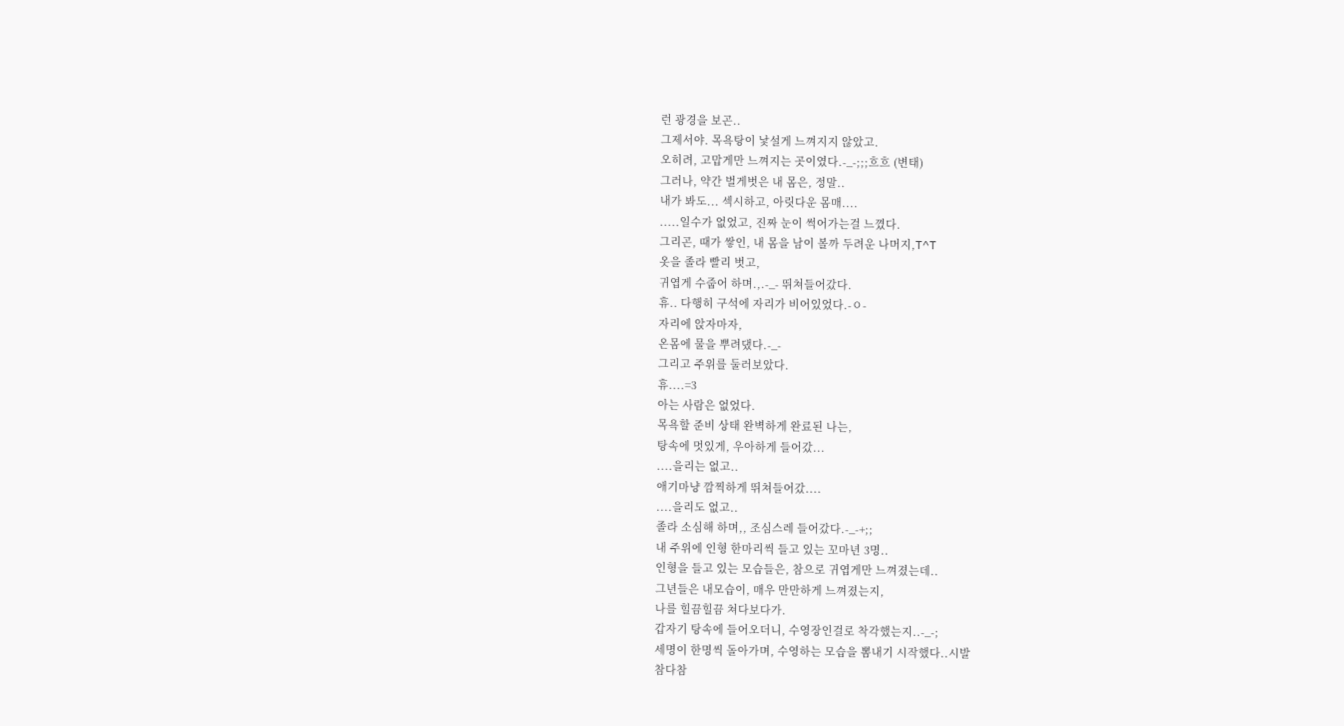런 광경을 보곤..
그제서야. 목욕탕이 낯설게 느껴지지 않았고.
오히려, 고맙게만 느껴지는 곳이였다.-_-;;;흐흐 (변태)
그러나, 약간 벌게벗은 내 몸은, 정말..
내가 봐도... 섹시하고, 아릿다운 몸매....
.....일수가 없었고, 진짜 눈이 썩어가는걸 느꼈다.
그리곤, 때가 쌓인, 내 몸을 남이 볼까 두려운 나머지,T^T
옷을 졸라 빨리 벗고,
귀엽게 수줍어 하며.,.-_- 뛰쳐들어갔다.
휴.. 다행히 구석에 자리가 비어있었다.-ㅇ-
자리에 앉자마자,
온몸에 물을 뿌려댔다.-_-
그리고 주위를 둘러보았다.
휴....=3
아는 사람은 없었다.
목욕할 준비 상태 완벽하게 완료된 나는,
탕속에 멋있게, 우아하게 들어갔...
....을리는 없고..
애기마냥 깜찍하게 뛰쳐들어갔....
....을리도 없고..
졸라 소심해 하며,, 조심스레 들어갔다.-_-+;;
내 주위에 인형 한마리씩 들고 있는 꼬마년 3명..
인형을 들고 있는 모습들은, 참으로 귀엽게만 느껴졌는데..
그년들은 내모습이, 매우 만만하게 느껴졌는지,
나를 힐끔힐끔 쳐다보다가.
갑자기 탕속에 들어오더니, 수영장인걸로 착각했는지..-_-;
세명이 한명씩 돌아가며, 수영하는 모습을 뽐내기 시작했다..시발
참다참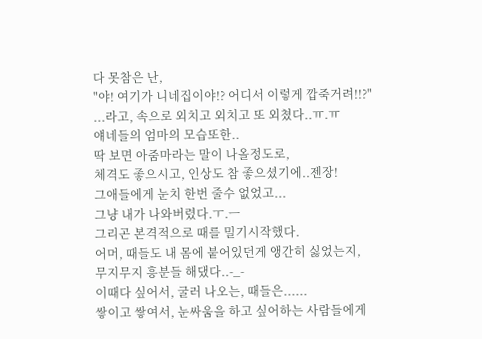다 못참은 난,
"야! 여기가 니네집이야!? 어디서 이렇게 깝죽거려!!?"
...라고, 속으로 외치고 외치고 또 외쳤다..ㅠ.ㅠ
얘네들의 엄마의 모습또한..
딱 보면 아줌마라는 말이 나올정도로,
체격도 좋으시고, 인상도 참 좋으셨기에..젠장!
그애들에게 눈치 한번 줄수 없었고...
그냥 내가 나와버렸다.ㅜ.ㅡ
그리곤 본격적으로 때를 밀기시작했다.
어머, 때들도 내 몸에 붙어있던게 앵간히 싫었는지,
무지무지 흥분들 해댔다..-_-
이때다 싶어서, 굴러 나오는, 때들은......
쌓이고 쌓여서, 눈싸움을 하고 싶어하는 사람들에게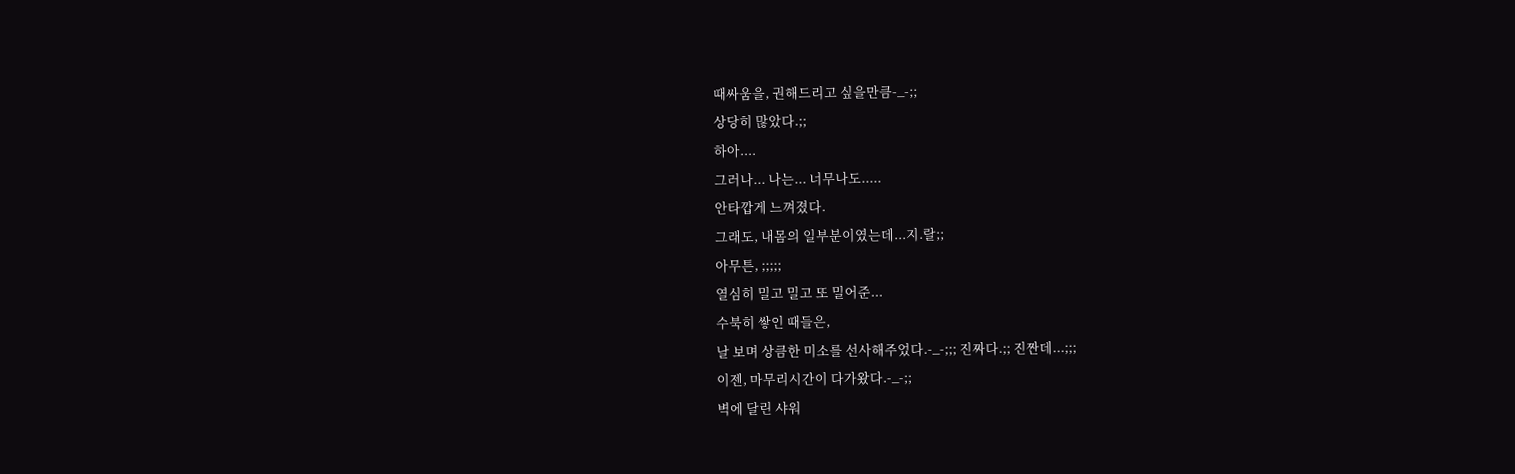때싸움을, 권해드리고 싶을만큼-_-;;
상당히 많았다.;;
하아....
그러나... 나는... 너무나도.....
안타깝게 느껴졌다.
그래도, 내몸의 일부분이였는데...지.랄;;
아무튼, ;;;;;
열심히 밀고 밀고 또 밀어준...
수북히 쌓인 때들은,
날 보며 상큼한 미소를 선사해주었다.-_-;;; 진짜다.;; 진짠데...;;;
이젠, 마무리시간이 다가왔다.-_-;;
벽에 달린 샤워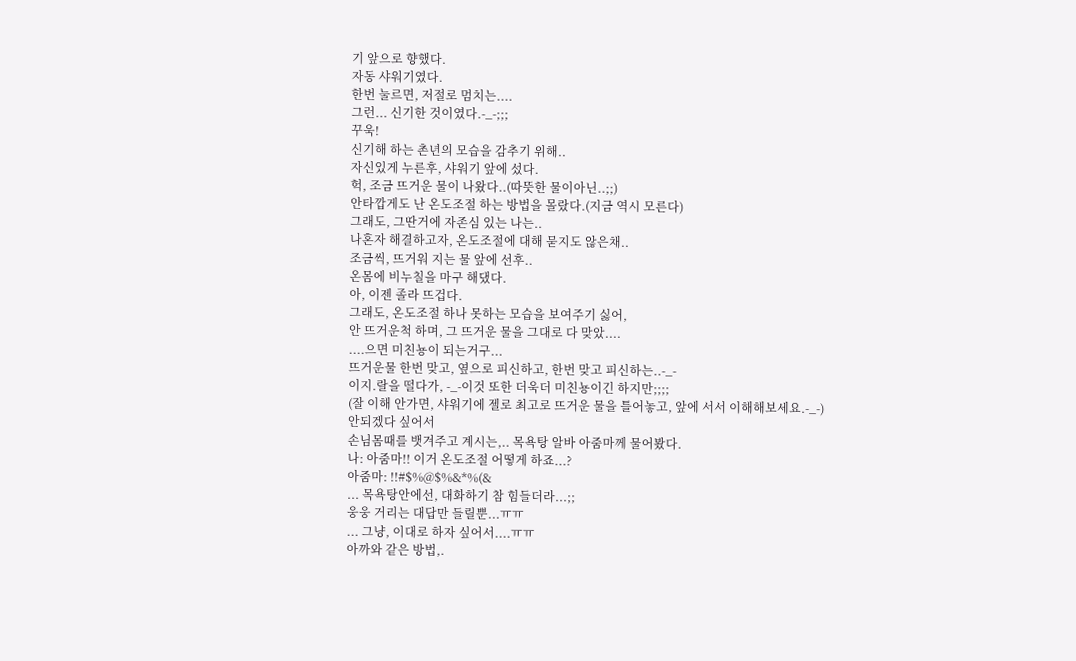기 앞으로 향했다.
자동 샤워기였다.
한번 눌르면, 저절로 멈치는....
그런... 신기한 것이였다.-_-;;;
꾸욱!
신기해 하는 촌년의 모습을 감추기 위해..
자신있게 누른후, 샤워기 앞에 섰다.
헉, 조금 뜨거운 물이 나왔다..(따뜻한 물이아닌..;;)
안타깝게도 난 온도조절 하는 방법을 몰랐다.(지금 역시 모른다)
그래도, 그딴거에 자존심 있는 나는..
나혼자 해결하고자, 온도조절에 대해 묻지도 않은채..
조금씩, 뜨거워 지는 물 앞에 선후..
온몸에 비누칠을 마구 해댔다.
아, 이젠 졸라 뜨겁다.
그래도, 온도조절 하나 못하는 모습을 보여주기 싫어,
안 뜨거운척 하며, 그 뜨거운 물을 그대로 다 맞았....
....으면 미친뇽이 되는거구...
뜨거운물 한번 맞고, 옆으로 피신하고, 한번 맞고 피신하는..-_-
이지.랄을 떨다가, -_-이것 또한 더욱더 미친뇽이긴 하지만;;;;
(잘 이해 안가면, 샤워기에 젤로 최고로 뜨거운 물을 틀어놓고, 앞에 서서 이해해보세요.-_-)
안되겠다 싶어서
손님몸때를 뱃겨주고 계시는,.. 목욕탕 알바 아줌마께 물어봤다.
나: 아줌마!! 이거 온도조절 어떻게 하죠...?
아줌마: !!#$%@$%&*%(&
... 목욕탕안에선, 대화하기 참 힘들더라...;;
웅웅 거리는 대답만 들릴뿐...ㅠㅠ
... 그냥, 이대로 하자 싶어서....ㅠㅠ
아까와 같은 방법,.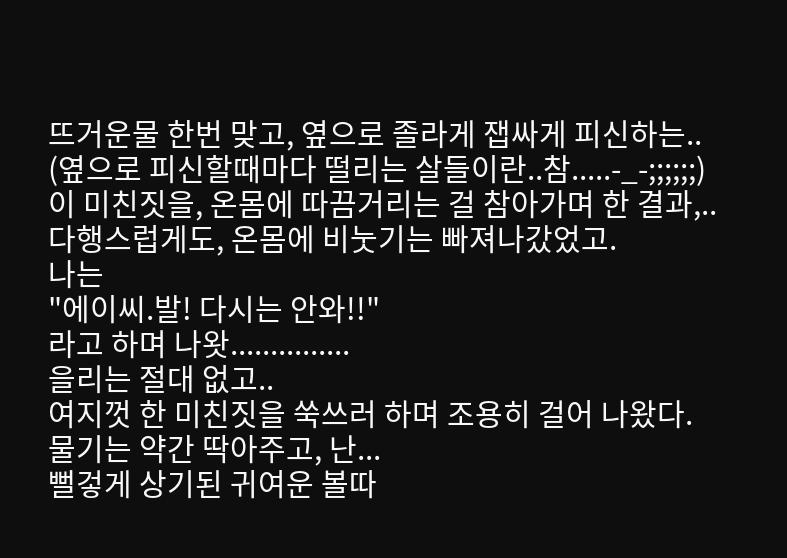뜨거운물 한번 맞고, 옆으로 졸라게 잽싸게 피신하는..
(옆으로 피신할때마다 떨리는 살들이란..참.....-_-;;;;;;)
이 미친짓을, 온몸에 따끔거리는 걸 참아가며 한 결과,..
다행스럽게도, 온몸에 비눗기는 빠져나갔었고.
나는
"에이씨.발! 다시는 안와!!"
라고 하며 나왓...............
을리는 절대 없고..
여지껏 한 미친짓을 쑥쓰러 하며 조용히 걸어 나왔다.
물기는 약간 딱아주고, 난...
뻘겋게 상기된 귀여운 볼따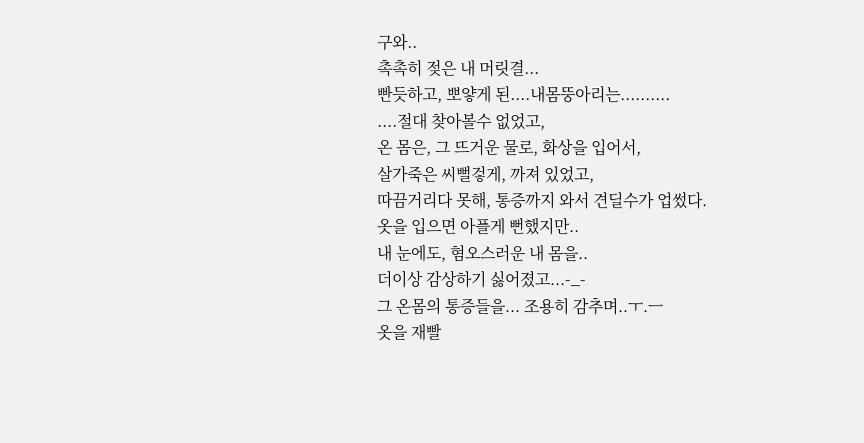구와..
촉촉히 젖은 내 머릿결...
빤듯하고, 뽀얗게 된....내몸뚱아리는..........
....절대 찾아볼수 없었고,
온 몸은, 그 뜨거운 물로, 화상을 입어서,
살가죽은 씨뻘겋게, 까져 있었고,
따끔거리다 못해, 통증까지 와서 견딜수가 업썼다.
옷을 입으면 아플게 뻔했지만..
내 눈에도, 혐오스러운 내 몸을..
더이상 감상하기 싫어졌고...-_-
그 온몸의 통증들을... 조용히 감추며..ㅜ.ㅡ
옷을 재빨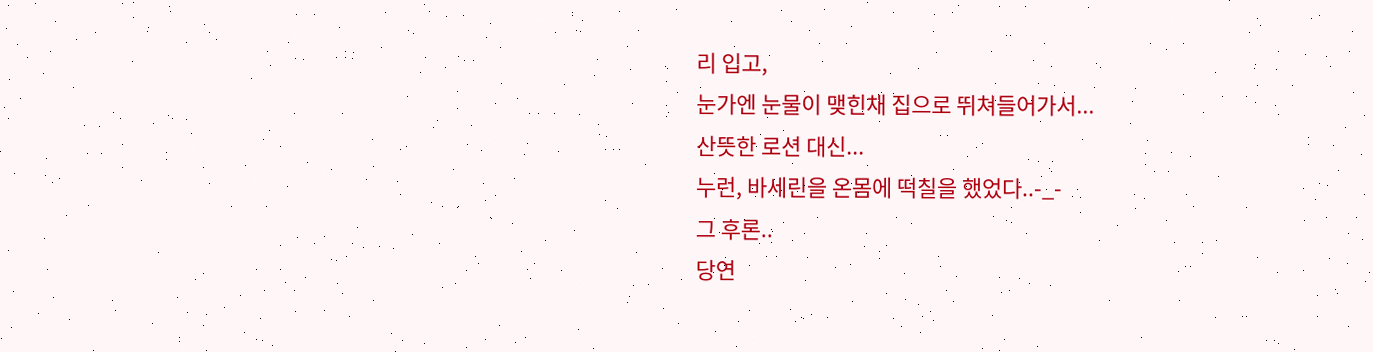리 입고,
눈가엔 눈물이 맺힌채 집으로 뛰쳐들어가서...
산뜻한 로션 대신...
누런, 바세린을 온몸에 떡칠을 했었다..-_-
그 후론..
당연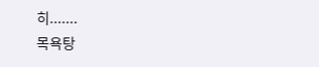히.......
목욕탕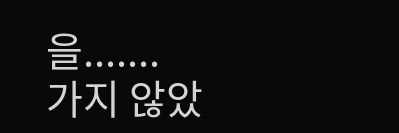을.......
가지 않았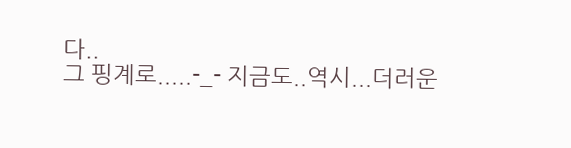다..
그 핑계로.....-_- 지금도..역시...더러운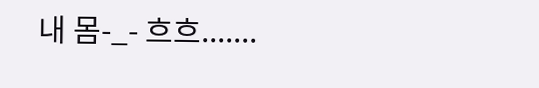내 몸-_- 흐흐.......